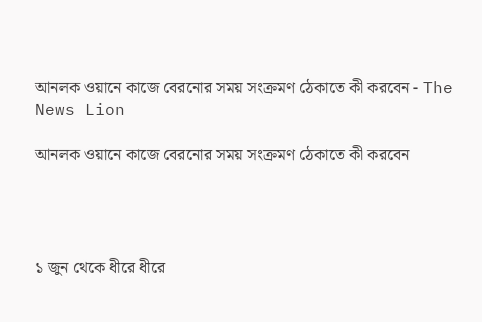আনলক ওয়ানে কাজে বেরনোর সময় সংক্রমণ ঠেকাতে কী করবেন - The News Lion

আনলক ওয়ানে কাজে বেরনোর সময় সংক্রমণ ঠেকাতে কী করবেন




১ জুন থেকে ধীরে ধীরে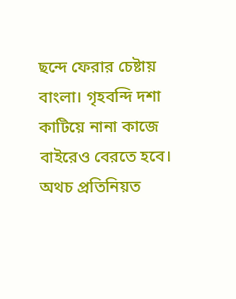ছন্দে ফেরার চেষ্টায় বাংলা। গৃহবন্দি দশা কাটিয়ে নানা কাজে বাইরেও বেরতে হবে। অথচ প্রতিনিয়ত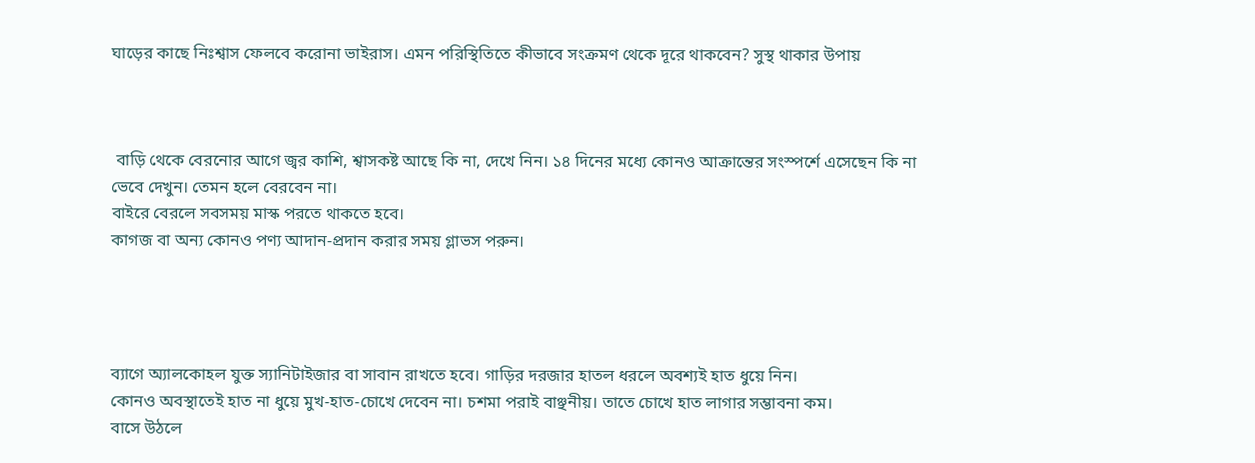ঘাড়ের কাছে নিঃশ্বাস ফেলবে করোনা ভাইরাস। এমন পরিস্থিতিতে কীভাবে সংক্রমণ থেকে দূরে থাকবেন? সুস্থ থাকার উপায়



 বাড়ি থেকে বেরনোর আগে জ্বর কাশি, শ্বাসকষ্ট আছে কি না, দেখে নিন। ১৪ দিনের মধ্যে কোনও আক্রান্তের সংস্পর্শে এসেছেন কি না ভেবে দেখুন। তেমন হলে বেরবেন না।
বাইরে বেরলে সবসময় মাস্ক পরতে থাকতে হবে।
কাগজ বা অন্য কোনও পণ্য আদান-প্রদান করার সময় গ্লাভস পরুন।




ব্যাগে অ্যালকোহল যুক্ত স্যানিটাইজার বা সাবান রাখতে হবে। গাড়ির দরজার হাতল ধরলে অবশ্যই হাত ধুয়ে নিন।
কোনও অবস্থাতেই হাত না ধুয়ে মুখ-হাত-চোখে দেবেন না। চশমা পরাই বাঞ্ছনীয়। তাতে চোখে হাত লাগার সম্ভাবনা কম।
বাসে উঠলে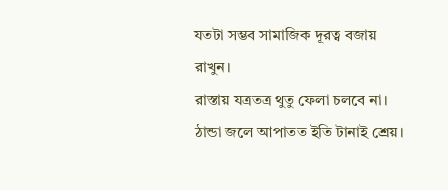যতটা সম্ভব সামাজিক দূরত্ব বজায় রাখুন।
রাস্তায় যত্রতত্র থুতু ফেলা চলবে না।
ঠান্ডা জলে আপাতত ইতি টানাই শ্রেয়।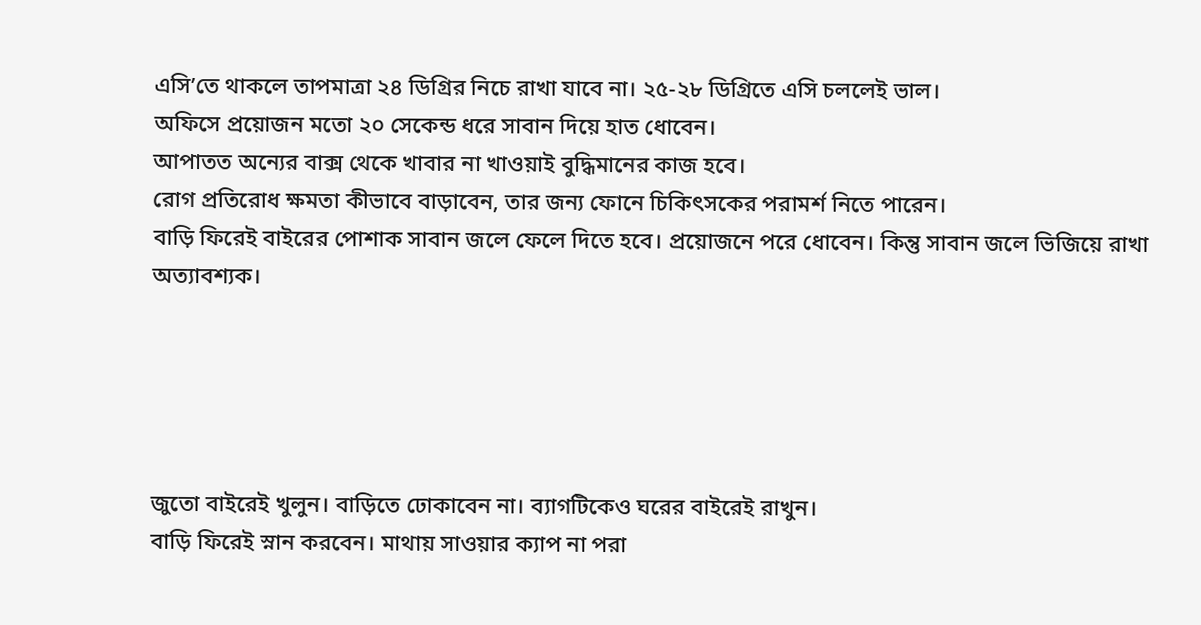এসি’তে থাকলে তাপমাত্রা ২৪ ডিগ্রির নিচে রাখা যাবে না। ২৫-২৮ ডিগ্রিতে এসি চললেই ভাল।
অফিসে প্রয়োজন মতো ২০ সেকেন্ড ধরে সাবান দিয়ে হাত ধোবেন।
আপাতত অন্যের বাক্স থেকে খাবার না খাওয়াই বুদ্ধিমানের কাজ হবে।
রোগ প্রতিরোধ ক্ষমতা কীভাবে বাড়াবেন, তার জন্য ফোনে চিকিৎসকের পরামর্শ নিতে পারেন।
বাড়ি ফিরেই বাইরের পোশাক সাবান জলে ফেলে দিতে হবে। প্রয়োজনে পরে ধোবেন। কিন্তু সাবান জলে ভিজিয়ে রাখা অত্যাবশ্যক।





জুতো বাইরেই খুলুন। বাড়িতে ঢোকাবেন না। ব্যাগটিকেও ঘরের বাইরেই রাখুন।
বাড়ি ফিরেই স্নান করবেন। মাথায় সাওয়ার ক্যাপ না পরা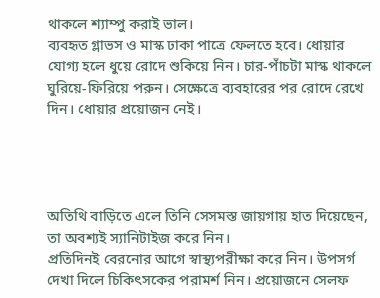থাকলে শ্যাম্পু করাই ভাল।
ব্যবহৃত গ্লাভস ও মাস্ক ঢাকা পাত্রে ফেলতে হবে। ধোয়ার যোগ্য হলে ধুয়ে রোদে শুকিয়ে নিন। চার-পাঁচটা মাস্ক থাকলে ঘুরিয়ে-ফিরিয়ে পরুন। সেক্ষেত্রে ব্যবহারের পর রোদে রেখে দিন। ধোয়ার প্রয়োজন নেই।




অতিথি বাড়িতে এলে তিনি সেসমস্ত জায়গায় হাত দিয়েছেন, তা অবশ্যই স্যানিটাইজ করে নিন।
প্রতিদিনই বেরনোর আগে স্বাস্থ্যপরীক্ষা করে নিন। উপসর্গ দেখা দিলে চিকিৎসকের পরামর্শ নিন। প্রয়োজনে সেলফ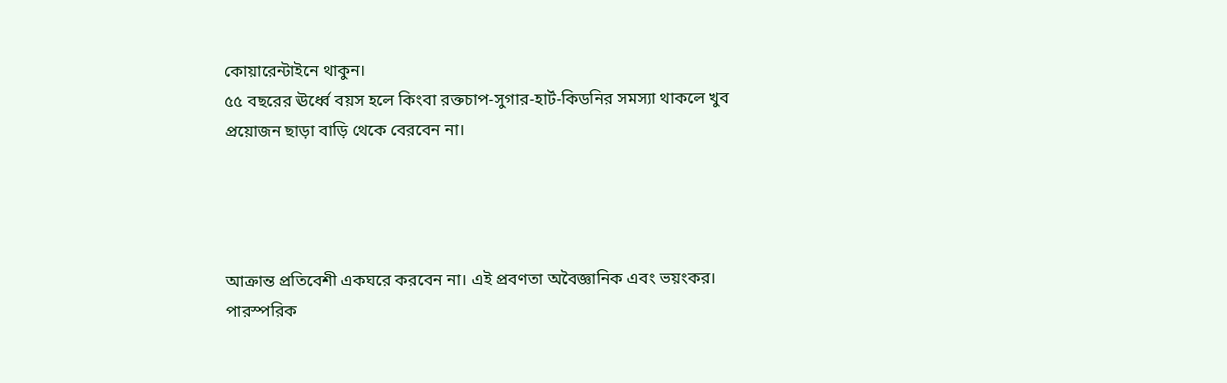কোয়ারেন্টাইনে থাকুন।
৫৫ বছরের ঊর্ধ্বে বয়স হলে কিংবা রক্তচাপ-সুগার-হার্ট-কিডনির সমস্যা থাকলে খুব প্রয়োজন ছাড়া বাড়ি থেকে বেরবেন না।




আক্রান্ত প্রতিবেশী একঘরে করবেন না। এই প্রবণতা অবৈজ্ঞানিক এবং ভয়ংকর। পারস্পরিক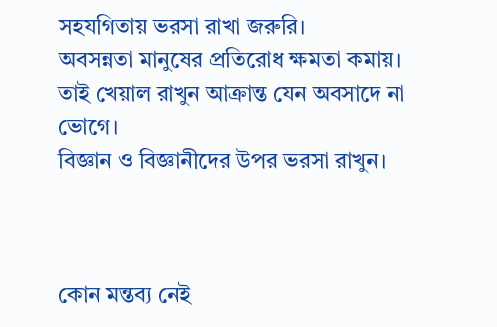সহযগিতায় ভরসা রাখা জরুরি।
অবসন্নতা মানুষের প্রতিরোধ ক্ষমতা কমায়। তাই খেয়াল রাখুন আক্রান্ত যেন অবসাদে না ভোগে।
বিজ্ঞান ও বিজ্ঞানীদের উপর ভরসা রাখুন।



কোন মন্তব্য নেই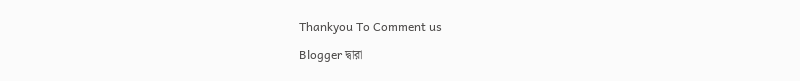Thankyou To Comment us

Blogger দ্বারা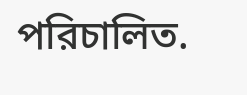পরিচালিত.